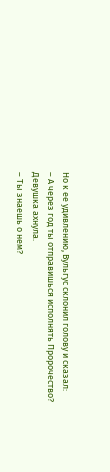Но к ее удивлению, Вульгус склонил голову и сказал:
– А через год ты отправишься исполнять Пророчество?
Девушка ахнула.
– Ты знаешь о нем?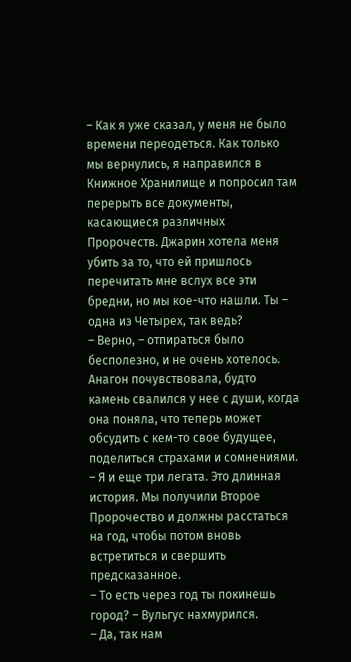– Как я уже сказал, у меня не было времени переодеться. Как только мы вернулись, я направился в Книжное Хранилище и попросил там перерыть все документы, касающиеся различных Пророчеств. Джарин хотела меня убить за то, что ей пришлось перечитать мне вслух все эти бредни, но мы кое-что нашли. Ты – одна из Четырех, так ведь?
– Верно, – отпираться было бесполезно, и не очень хотелось. Анагон почувствовала, будто камень свалился у нее с души, когда она поняла, что теперь может обсудить с кем-то свое будущее, поделиться страхами и сомнениями. – Я и еще три легата. Это длинная история. Мы получили Второе Пророчество и должны расстаться на год, чтобы потом вновь встретиться и свершить предсказанное.
– То есть через год ты покинешь город? – Вульгус нахмурился.
– Да, так нам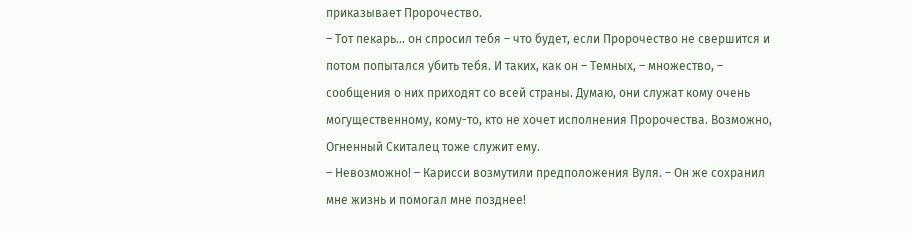приказывает Пророчество.
– Тот пекарь… он спросил тебя – что будет, если Пророчество не свершится и потом попытался убить тебя. И таких, как он – Темных, – множество, – сообщения о них приходят со всей страны. Думаю, они служат кому очень могущественному, кому-то, кто не хочет исполнения Пророчества. Возможно, Огненный Скиталец тоже служит ему.
– Невозможно! – Карисси возмутили предположения Вуля. – Он же сохранил мне жизнь и помогал мне позднее!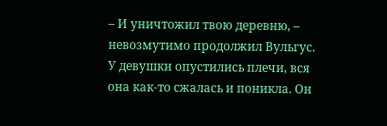– И уничтожил твою деревню, – невозмутимо продолжил Вульгус.
У девушки опустились плечи, вся она как-то сжалась и поникла. Он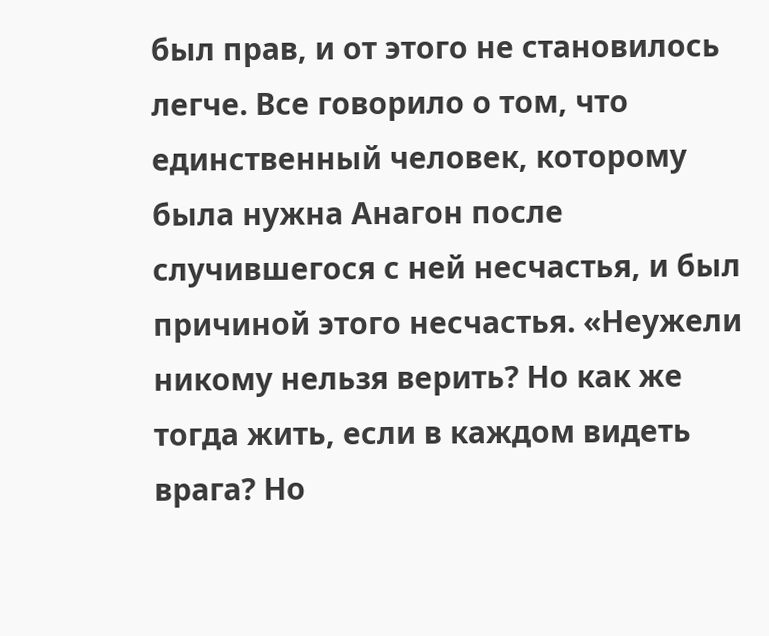был прав, и от этого не становилось легче. Все говорило о том, что единственный человек, которому была нужна Анагон после случившегося с ней несчастья, и был причиной этого несчастья. «Неужели никому нельзя верить? Но как же тогда жить, если в каждом видеть врага? Но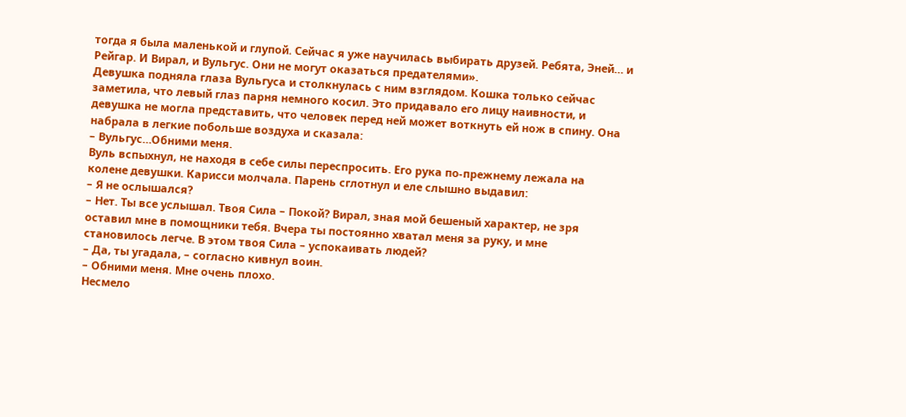тогда я была маленькой и глупой. Сейчас я уже научилась выбирать друзей. Ребята, Эней… и Рейгар. И Вирал, и Вульгус. Они не могут оказаться предателями».
Девушка подняла глаза Вульгуса и столкнулась с ним взглядом. Кошка только сейчас заметила, что левый глаз парня немного косил. Это придавало его лицу наивности, и девушка не могла представить, что человек перед ней может воткнуть ей нож в спину. Она набрала в легкие побольше воздуха и сказала:
– Вульгус…Обними меня.
Вуль вспыхнул, не находя в себе силы переспросить. Его рука по-прежнему лежала на колене девушки. Карисси молчала. Парень сглотнул и еле слышно выдавил:
– Я не ослышался?
– Нет. Ты все услышал. Твоя Сила – Покой? Вирал, зная мой бешеный характер, не зря оставил мне в помощники тебя. Вчера ты постоянно хватал меня за руку, и мне становилось легче. В этом твоя Сила – успокаивать людей?
– Да, ты угадала, – согласно кивнул воин.
– Обними меня. Мне очень плохо.
Несмело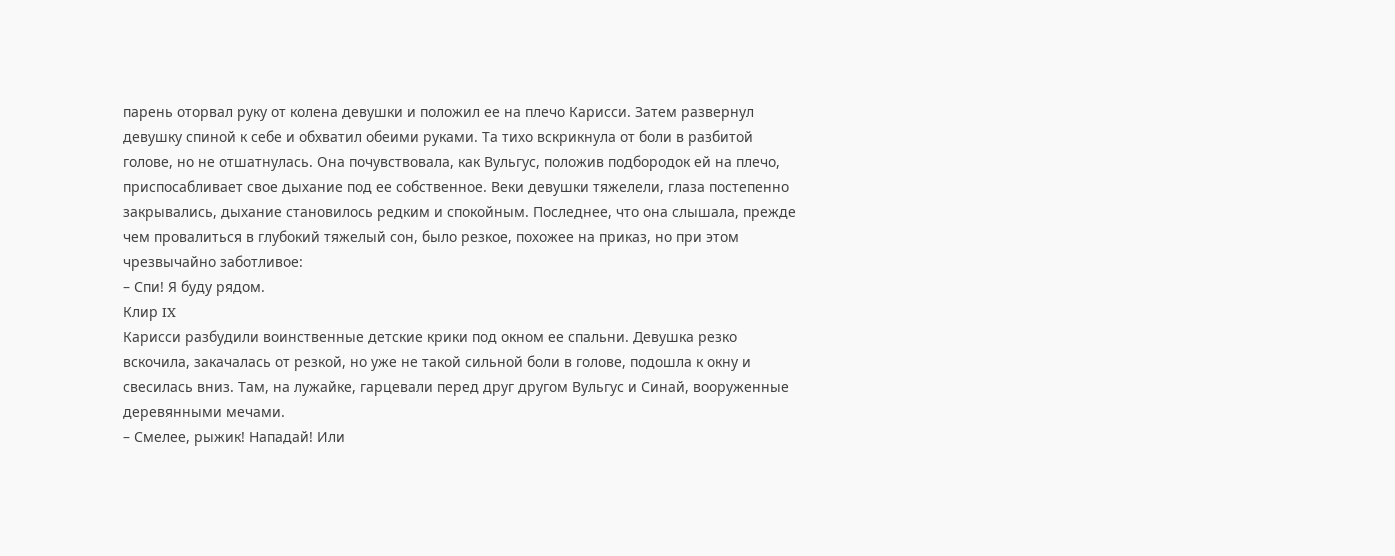парень оторвал руку от колена девушки и положил ее на плечо Карисси. Затем развернул девушку спиной к себе и обхватил обеими руками. Та тихо вскрикнула от боли в разбитой голове, но не отшатнулась. Она почувствовала, как Вульгус, положив подбородок ей на плечо, приспосабливает свое дыхание под ее собственное. Веки девушки тяжелели, глаза постепенно закрывались, дыхание становилось редким и спокойным. Последнее, что она слышала, прежде чем провалиться в глубокий тяжелый сон, было резкое, похожее на приказ, но при этом чрезвычайно заботливое:
– Спи! Я буду рядом.
Клир IX
Карисси разбудили воинственные детские крики под окном ее спальни. Девушка резко вскочила, закачалась от резкой, но уже не такой сильной боли в голове, подошла к окну и свесилась вниз. Там, на лужайке, гарцевали перед друг другом Вульгус и Синай, вооруженные деревянными мечами.
– Смелее, рыжик! Нападай! Или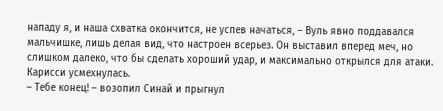нападу я, и наша схватка окончится, не успев начаться, – Вуль явно поддавался мальчишке, лишь делая вид, что настроен всерьез. Он выставил вперед меч, но слишком далеко, что бы сделать хороший удар, и максимально открылся для атаки. Карисси усмехнулась.
– Тебе конец! – возопил Синай и прыгнул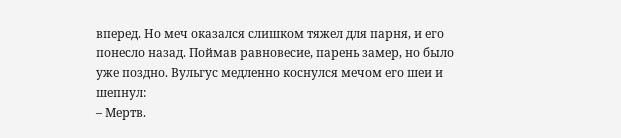вперед. Но меч оказался слишком тяжел для парня, и его понесло назад. Поймав равновесие, парень замер, но было уже поздно. Вульгус медленно коснулся мечом его шеи и шепнул:
– Мертв.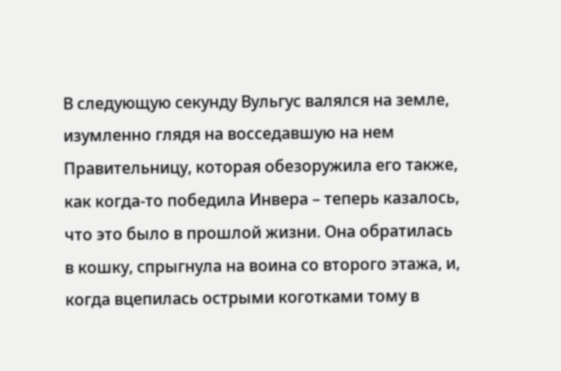В следующую секунду Вульгус валялся на земле, изумленно глядя на восседавшую на нем Правительницу, которая обезоружила его также, как когда-то победила Инвера – теперь казалось, что это было в прошлой жизни. Она обратилась в кошку, спрыгнула на воина со второго этажа, и, когда вцепилась острыми коготками тому в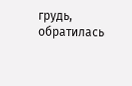грудь, обратилась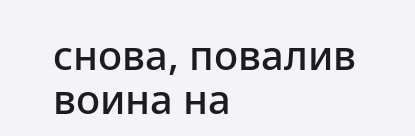снова, повалив воина на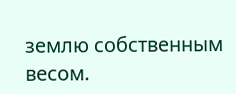землю собственным весом.